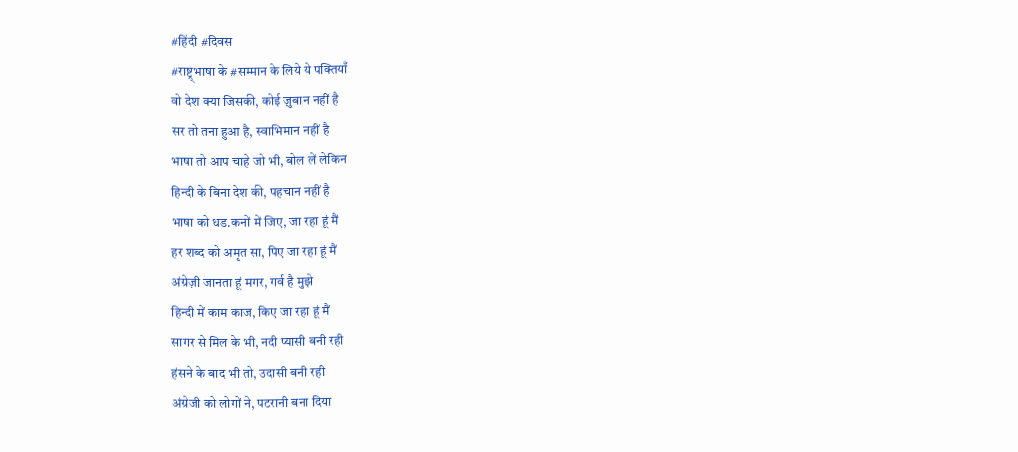#हिंदी #दिवस
#राष्ट्र्भाषा के #सम्मान के लिये ये पक्तियाँ
वो देश क्या जिसकी, कोई ज़ुबान नहीं है
सर तो तना हुआ है, स्वाभिमान नहीं है
भाषा तो आप चाहे जो भी, बोल लें लेकिन
हिन्दी के बिना देश की, पहचान नहीं है
भाषा को धड.कनों में जिए, जा रहा हूं मैं
हर शब्द को अमृत सा, पिए जा रहा हूं मैं
अंग्रेज़ी जानता हूं मगर, गर्व है मुझे
हिन्दी में काम काज, किए जा रहा हूं मैं
सागर से मिल के भी, नदी प्यासी बनी रही
हंसने के बाद भी तो, उदासी बनी रही
अंग्रेजी को लोगों ने, पटरानी बना दिया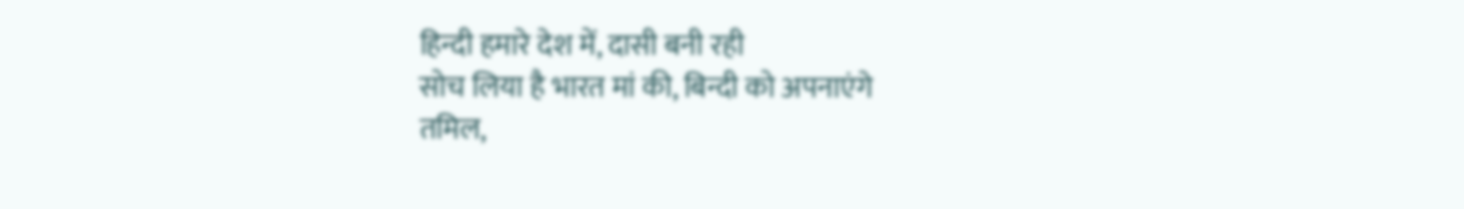हिन्दी हमारे देश में, दासी बनी रही
सोच लिया है भारत मां की, बिन्दी को अपनाएंगे
तमिल,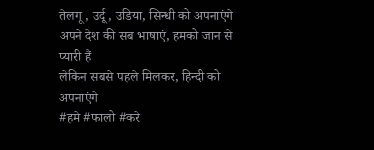तेलगू, उर्दू, उडिया, सिन्धी को अपनाएंगे
अपने देश की सब भाषाएं, हमको जान से प्यारी हैं
लेकिन सबसे पहले मिलकर, हिन्दी को अपनाएंगे
#हमे #फालो #करे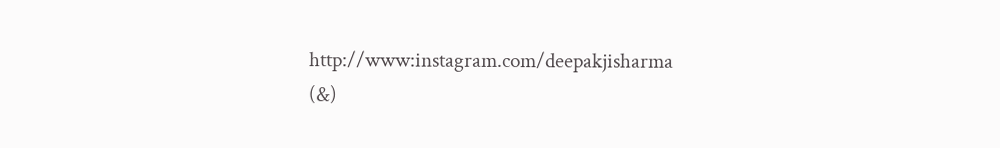http://www:instagram.com/deepakjisharma
(&)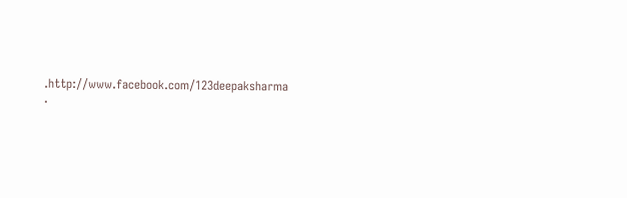.http://www.facebook.com/123deepaksharma
.